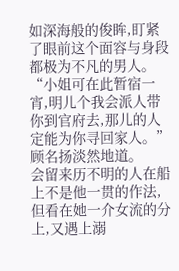如深海般的俊眸,盯紧了眼前这个面容与身段都极为不凡的男人。
“小姐可在此暂宿一宵,明儿个我会派人带你到官府去,那儿的人定能为你寻回家人。”顾名扬淡然地道。
会留来历不明的人在船上不是他一贯的作法,但看在她一介女流的分上,又遇上溺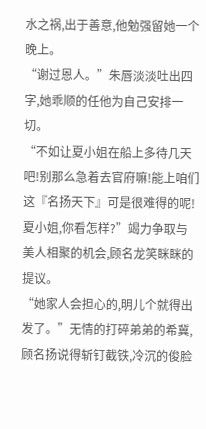水之祸,出于善意,他勉强留她一个晚上。
“谢过恩人。”朱唇淡淡吐出四字,她乖顺的任他为自己安排一切。
“不如让夏小姐在船上多待几天吧!别那么急着去官府嘛!能上咱们这『名扬天下』可是很难得的呢!夏小姐,你看怎样?”竭力争取与美人相聚的机会,顾名龙笑眯眯的提议。
“她家人会担心的,明儿个就得出发了。”无情的打碎弟弟的希冀,顾名扬说得斩钉截铁,冷沉的俊脸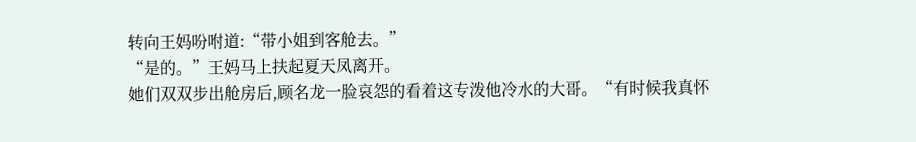转向王妈吩咐道:“带小姐到客舱去。”
“是的。”王妈马上扶起夏天凤离开。
她们双双步出舱房后,顾名龙一脸哀怨的看着这专泼他冷水的大哥。“有时候我真怀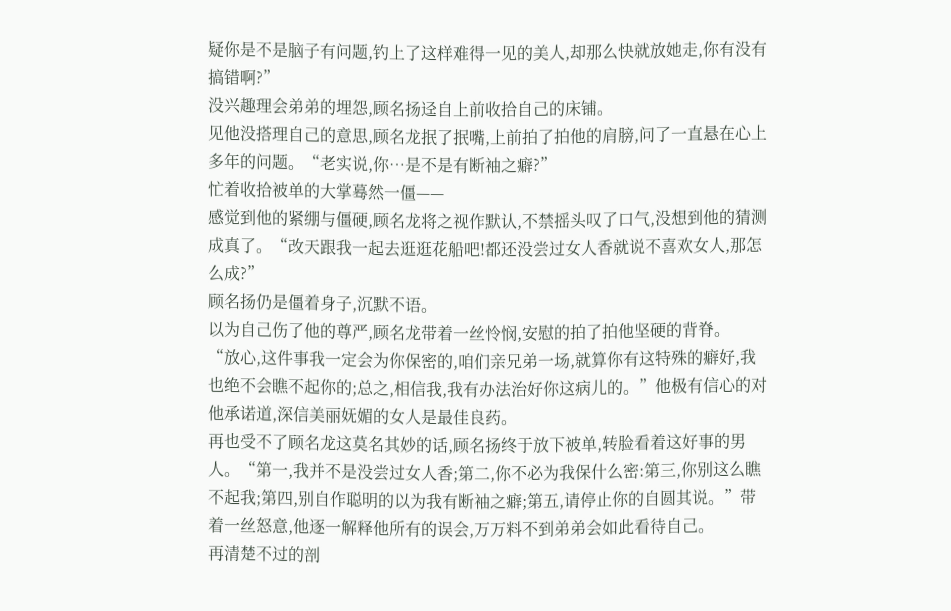疑你是不是脑子有问题,钓上了这样难得一见的美人,却那么快就放她走,你有没有搞错啊?”
没兴趣理会弟弟的埋怨,顾名扬迳自上前收拾自己的床铺。
见他没搭理自己的意思,顾名龙抿了抿嘴,上前拍了拍他的肩膀,问了一直悬在心上多年的问题。“老实说,你…是不是有断袖之癖?”
忙着收拾被单的大掌蓦然一僵——
感觉到他的紧绷与僵硬,顾名龙将之视作默认,不禁摇头叹了口气,没想到他的猜测成真了。“改天跟我一起去逛逛花船吧!都还没尝过女人香就说不喜欢女人,那怎么成?”
顾名扬仍是僵着身子,沉默不语。
以为自己伤了他的尊严,顾名龙带着一丝怜悯,安慰的拍了拍他坚硬的背脊。
“放心,这件事我一定会为你保密的,咱们亲兄弟一场,就算你有这特殊的癖好,我也绝不会瞧不起你的;总之,相信我,我有办法治好你这病儿的。”他极有信心的对他承诺道,深信美丽妩媚的女人是最佳良药。
再也受不了顾名龙这莫名其妙的话,顾名扬终于放下被单,转脸看着这好事的男人。“第一,我并不是没尝过女人香;第二,你不必为我保什么密:第三,你别这么瞧不起我;第四,别自作聪明的以为我有断袖之癖;第五,请停止你的自圆其说。”带着一丝怒意,他逐一解释他所有的误会,万万料不到弟弟会如此看待自己。
再清楚不过的剖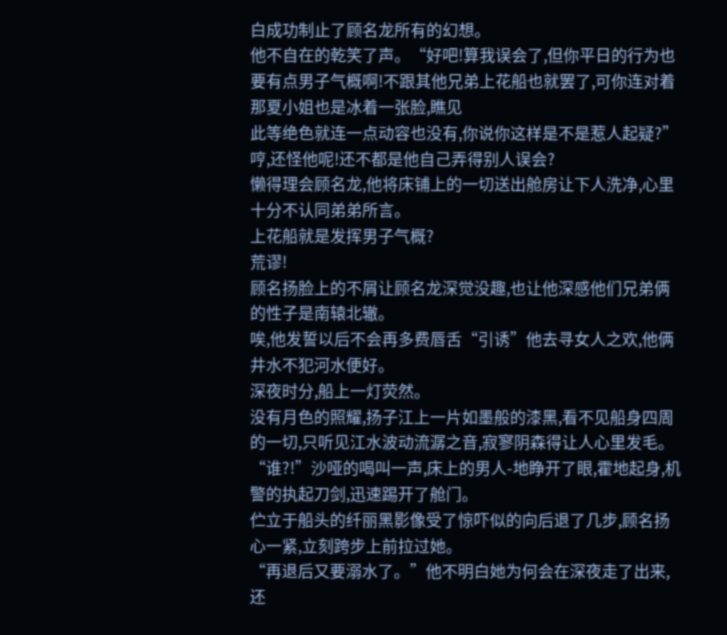白成功制止了顾名龙所有的幻想。
他不自在的乾笑了声。“好吧!算我误会了,但你平日的行为也要有点男子气概啊!不跟其他兄弟上花船也就罢了,可你连对着那夏小姐也是冰着一张脸,瞧见
此等绝色就连一点动容也没有,你说你这样是不是惹人起疑?”哼,还怪他呢!还不都是他自己弄得别人误会?
懒得理会顾名龙,他将床铺上的一切送出舱房让下人洗净,心里十分不认同弟弟所言。
上花船就是发挥男子气概?
荒谬!
顾名扬脸上的不屑让顾名龙深觉没趣,也让他深感他们兄弟俩的性子是南辕北辙。
唉,他发誓以后不会再多费唇舌“引诱”他去寻女人之欢,他俩井水不犯河水便好。
深夜时分,船上一灯荧然。
没有月色的照耀,扬子江上一片如墨般的漆黑,看不见船身四周的一切,只听见江水波动流潺之音,寂寥阴森得让人心里发毛。
“谁?!”沙哑的喝叫一声,床上的男人-地睁开了眼,霍地起身,机警的执起刀剑,迅速踢开了舱门。
伫立于船头的纤丽黑影像受了惊吓似的向后退了几步,顾名扬心一紧,立刻跨步上前拉过她。
“再退后又要溺水了。”他不明白她为何会在深夜走了出来,还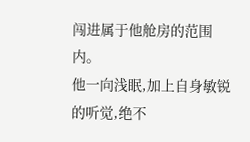闯进属于他舱房的范围内。
他一向浅眠,加上自身敏锐的听觉,绝不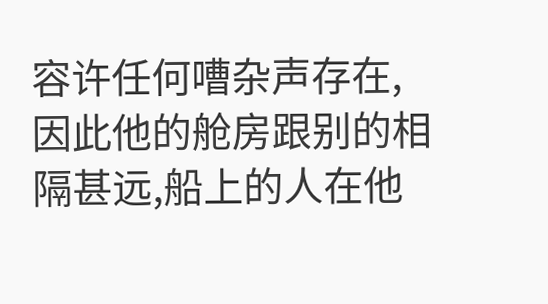容许任何嘈杂声存在,因此他的舱房跟别的相隔甚远,船上的人在他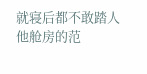就寝后都不敢踏人他舱房的范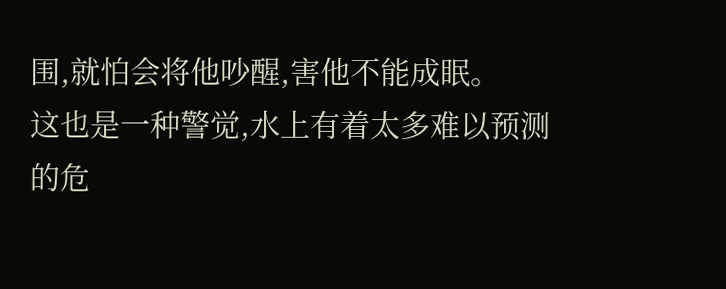围,就怕会将他吵醒,害他不能成眠。
这也是一种警觉,水上有着太多难以预测的危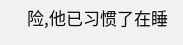险,他已习惯了在睡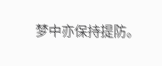梦中亦保持提防。